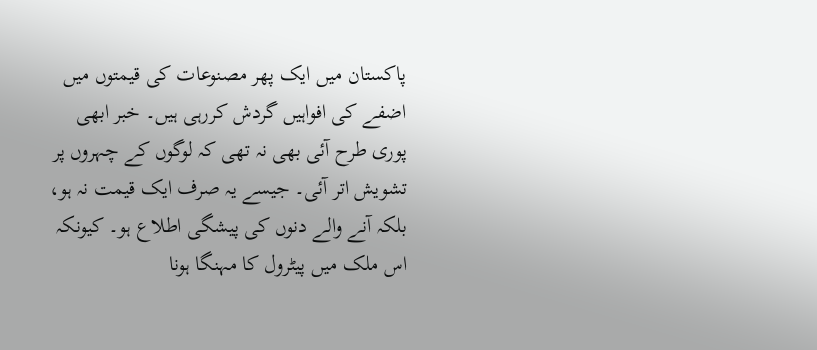پاکستان میں ایک پھر مصنوعات کی قیمتوں میں اضفے کی افواہیں گردش کررہی ہیں۔ خبر ابھی پوری طرح آئی بھی نہ تھی کہ لوگوں کے چہروں پر تشویش اتر آئی۔ جیسے یہ صرف ایک قیمت نہ ہو، بلکہ آنے والے دنوں کی پیشگی اطلاع ہو۔ کیونکہ اس ملک میں پیٹرول کا مہنگا ہونا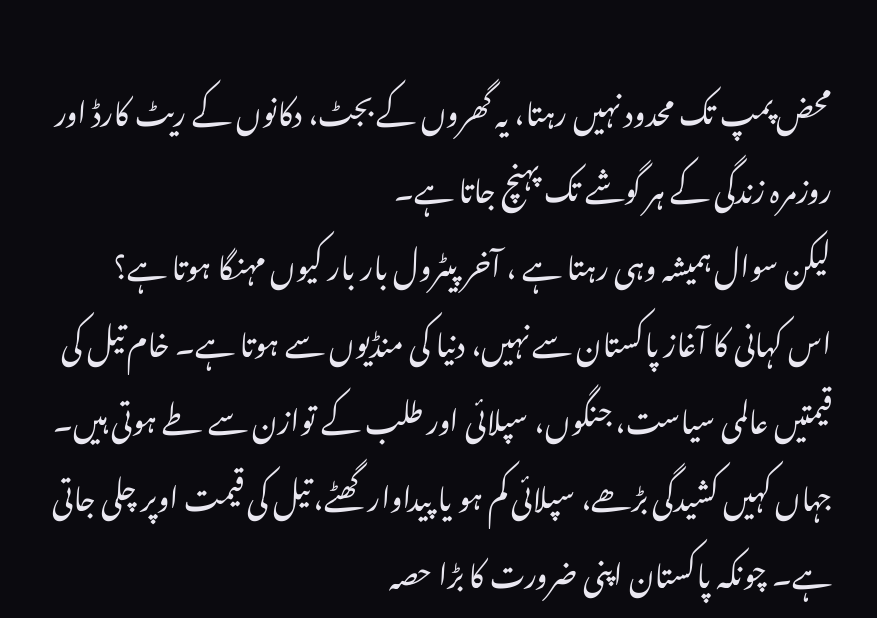محض پمپ تک محدود نہیں رہتا، یہ گھروں کے بجٹ، دکانوں کے ریٹ کارڈ اور روزمرہ زندگی کے ہر گوشے تک پہنچ جاتا ہے۔
لیکن سوال ہمیشہ وہی رہتا ہے ، آخر پیٹرول بار بار کیوں مہنگا ہوتا ہے؟
اس کہانی کا آغاز پاکستان سے نہیں، دنیا کی منڈیوں سے ہوتا ہے۔ خام تیل کی قیمتیں عالمی سیاست، جنگوں، سپلائی اور طلب کے توازن سے طے ہوتی ہیں۔ جہاں کہیں کشیدگی بڑھے، سپلائی کم ہو یا پیداوار گھٹے، تیل کی قیمت اوپر چلی جاتی ہے۔ چونکہ پاکستان اپنی ضرورت کا بڑا حصہ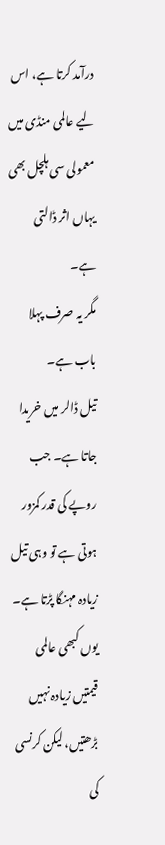درآمد کرتا ہے، اس لیے عالمی منڈی میں معمولی سی ہلچل بھی یہاں اثر ڈالتی ہے۔
مگر یہ صرف پہلا باب ہے۔
تیل ڈالر میں خریدا جاتا ہے۔ جب روپے کی قدر کمزور ہوتی ہے تو وہی تیل زیادہ مہنگا پڑتا ہے۔ یوں کبھی عالمی قیمتیں زیادہ نہیں بڑھتیں، لیکن کرنسی کی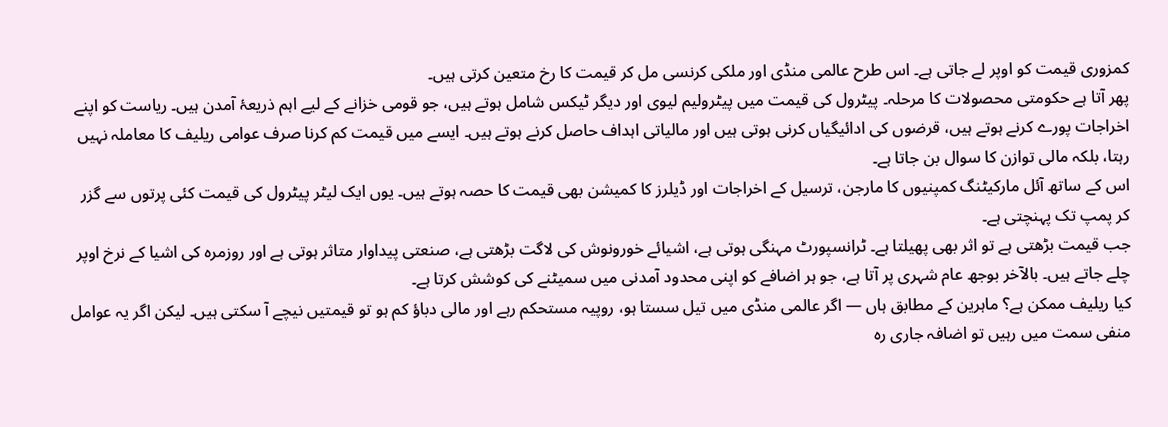کمزوری قیمت کو اوپر لے جاتی ہے۔ اس طرح عالمی منڈی اور ملکی کرنسی مل کر قیمت کا رخ متعین کرتی ہیں۔
پھر آتا ہے حکومتی محصولات کا مرحلہ۔ پیٹرول کی قیمت میں پیٹرولیم لیوی اور دیگر ٹیکس شامل ہوتے ہیں، جو قومی خزانے کے لیے اہم ذریعۂ آمدن ہیں۔ ریاست کو اپنے اخراجات پورے کرنے ہوتے ہیں، قرضوں کی ادائیگیاں کرنی ہوتی ہیں اور مالیاتی اہداف حاصل کرنے ہوتے ہیں۔ ایسے میں قیمت کم کرنا صرف عوامی ریلیف کا معاملہ نہیں رہتا، بلکہ مالی توازن کا سوال بن جاتا ہے۔
اس کے ساتھ آئل مارکیٹنگ کمپنیوں کا مارجن، ترسیل کے اخراجات اور ڈیلرز کا کمیشن بھی قیمت کا حصہ ہوتے ہیں۔ یوں ایک لیٹر پیٹرول کی قیمت کئی پرتوں سے گزر کر پمپ تک پہنچتی ہے۔
جب قیمت بڑھتی ہے تو اثر بھی پھیلتا ہے۔ ٹرانسپورٹ مہنگی ہوتی ہے، اشیائے خورونوش کی لاگت بڑھتی ہے، صنعتی پیداوار متاثر ہوتی ہے اور روزمرہ کی اشیا کے نرخ اوپر چلے جاتے ہیں۔ بالآخر بوجھ عام شہری پر آتا ہے، جو ہر اضافے کو اپنی محدود آمدنی میں سمیٹنے کی کوشش کرتا ہے۔
کیا ریلیف ممکن ہے؟ ماہرین کے مطابق ہاں — اگر عالمی منڈی میں تیل سستا ہو، روپیہ مستحکم رہے اور مالی دباؤ کم ہو تو قیمتیں نیچے آ سکتی ہیں۔ لیکن اگر یہ عوامل منفی سمت میں رہیں تو اضافہ جاری رہ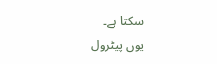سکتا ہے۔
یوں پیٹرول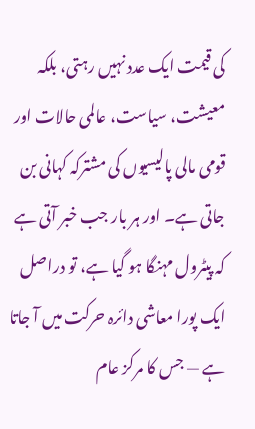کی قیمت ایک عدد نہیں رہتی، بلکہ معیشت، سیاست، عالمی حالات اور قومی مالی پالیسیوں کی مشترکہ کہانی بن جاتی ہے۔ اور ہر بار جب خبر آتی ہے کہ پیٹرول مہنگا ہو گیا ہے، تو دراصل ایک پورا معاشی دائرہ حرکت میں آ جاتا ہے — جس کا مرکز عام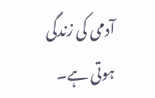آدمی کی زندگی ہوتی ہے۔